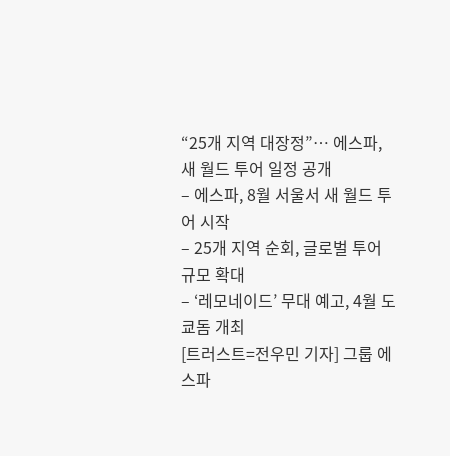“25개 지역 대장정”… 에스파, 새 월드 투어 일정 공개
– 에스파, 8월 서울서 새 월드 투어 시작
– 25개 지역 순회, 글로벌 투어 규모 확대
– ‘레모네이드’ 무대 예고, 4월 도쿄돔 개최
[트러스트=전우민 기자] 그룹 에스파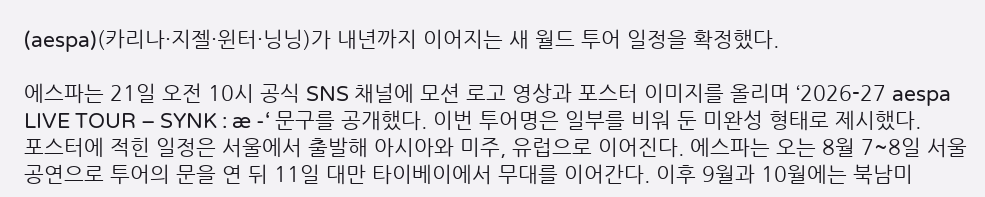(aespa)(카리나·지젤·윈터·닝닝)가 내년까지 이어지는 새 월드 투어 일정을 확정했다.

에스파는 21일 오전 10시 공식 SNS 채널에 모션 로고 영상과 포스터 이미지를 올리며 ‘2026-27 aespa LIVE TOUR – SYNK : æ -‘ 문구를 공개했다. 이번 투어명은 일부를 비워 둔 미완성 형태로 제시했다.
포스터에 적힌 일정은 서울에서 출발해 아시아와 미주, 유럽으로 이어진다. 에스파는 오는 8월 7~8일 서울 공연으로 투어의 문을 연 뒤 11일 대만 타이베이에서 무대를 이어간다. 이후 9월과 10월에는 북남미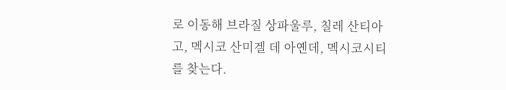로 이동해 브라질 상파울루, 칠레 산티아고, 멕시코 산미겔 데 아옌데, 멕시코시티를 찾는다.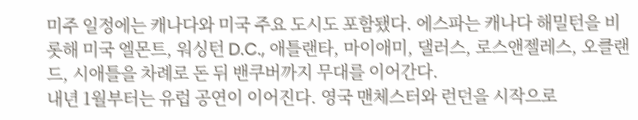미주 일정에는 캐나다와 미국 주요 도시도 포함됐다. 에스파는 캐나다 해밀턴을 비롯해 미국 엘몬트, 워싱턴 D.C., 애틀랜타, 마이애미, 댈러스, 로스앤젤레스, 오클랜드, 시애틀을 차례로 돈 뒤 밴쿠버까지 무대를 이어간다.
내년 1월부터는 유럽 공연이 이어진다. 영국 맨체스터와 런던을 시작으로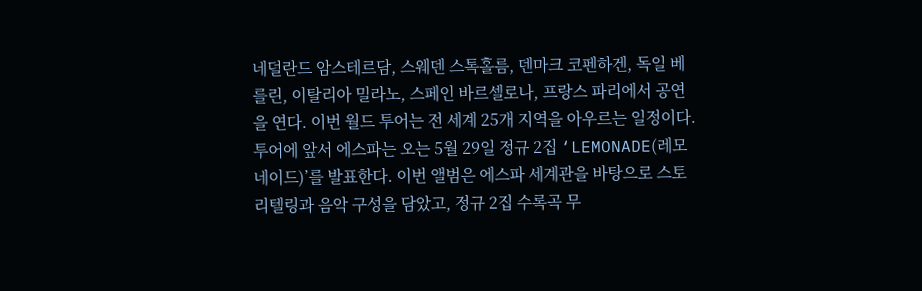네덜란드 암스테르담, 스웨덴 스톡홀름, 덴마크 코펜하겐, 독일 베를린, 이탈리아 밀라노, 스페인 바르셀로나, 프랑스 파리에서 공연을 연다. 이번 월드 투어는 전 세계 25개 지역을 아우르는 일정이다.
투어에 앞서 에스파는 오는 5월 29일 정규 2집 ‘LEMONADE(레모네이드)’를 발표한다. 이번 앨범은 에스파 세계관을 바탕으로 스토리텔링과 음악 구성을 담았고, 정규 2집 수록곡 무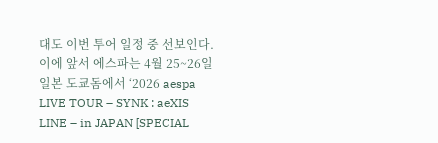대도 이번 투어 일정 중 선보인다.
이에 앞서 에스파는 4월 25~26일 일본 도쿄돔에서 ‘2026 aespa LIVE TOUR – SYNK : aeXIS LINE – in JAPAN [SPECIAL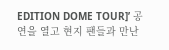EDITION DOME TOUR]’ 공연을 열고 현지 팬들과 만난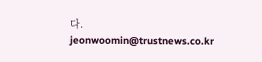다.
jeonwoomin@trustnews.co.kr